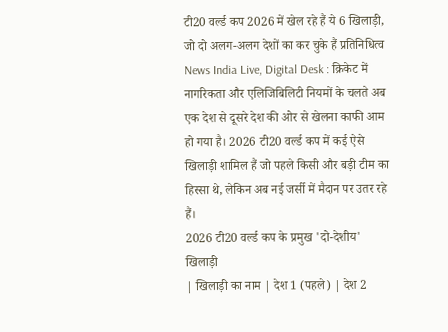टी20 वर्ल्ड कप 2026 में खेल रहे हैं ये 6 खिलाड़ी, जो दो अलग-अलग देशों का कर चुके हैं प्रतिनिधित्व
News India Live, Digital Desk : क्रिकेट में नागरिकता और एलिजिबिलिटी नियमों के चलते अब एक देश से दूसरे देश की ओर से खेलना काफी आम हो गया है। 2026 टी20 वर्ल्ड कप में कई ऐसे खिलाड़ी शामिल हैं जो पहले किसी और बड़ी टीम का हिस्सा थे, लेकिन अब नई जर्सी में मैदान पर उतर रहे हैं।
2026 टी20 वर्ल्ड कप के प्रमुख 'दो-देशीय' खिलाड़ी
| खिलाड़ी का नाम | देश 1 (पहले) | देश 2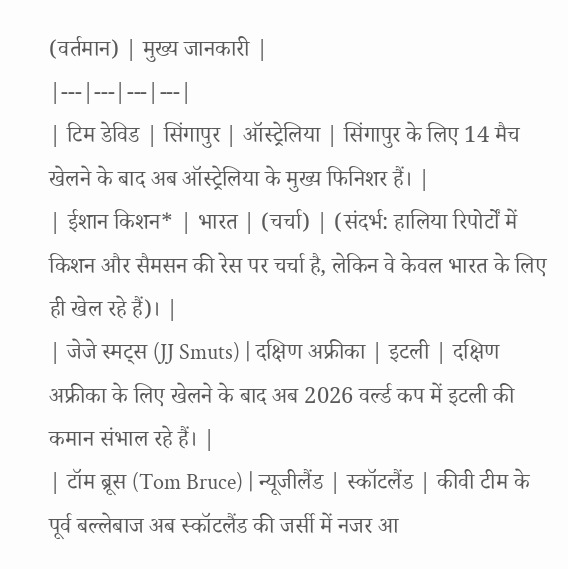(वर्तमान) | मुख्य जानकारी |
|---|---|---|---|
| टिम डेविड | सिंगापुर | ऑस्ट्रेलिया | सिंगापुर के लिए 14 मैच खेलने के बाद अब ऑस्ट्रेलिया के मुख्य फिनिशर हैं। |
| ईशान किशन* | भारत | (चर्चा) | (संदर्भ: हालिया रिपोर्टों में किशन और सैमसन की रेस पर चर्चा है, लेकिन वे केवल भारत के लिए ही खेल रहे हैं)। |
| जेजे स्मट्स (JJ Smuts) | दक्षिण अफ्रीका | इटली | दक्षिण अफ्रीका के लिए खेलने के बाद अब 2026 वर्ल्ड कप में इटली की कमान संभाल रहे हैं। |
| टॉम ब्रूस (Tom Bruce) | न्यूजीलैंड | स्कॉटलैंड | कीवी टीम के पूर्व बल्लेबाज अब स्कॉटलैंड की जर्सी में नजर आ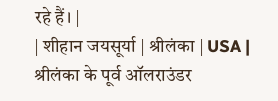रहे हैं। |
| शीहान जयसूर्या | श्रीलंका | USA | श्रीलंका के पूर्व ऑलराउंडर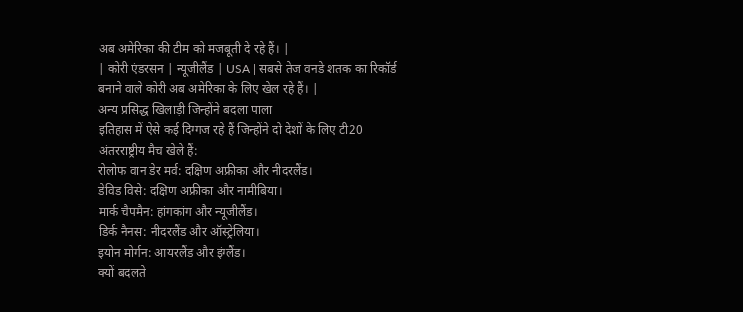अब अमेरिका की टीम को मजबूती दे रहे हैं। |
| कोरी एंडरसन | न्यूजीलैंड | USA | सबसे तेज वनडे शतक का रिकॉर्ड बनाने वाले कोरी अब अमेरिका के लिए खेल रहे हैं। |
अन्य प्रसिद्ध खिलाड़ी जिन्होंने बदला पाला
इतिहास में ऐसे कई दिग्गज रहे हैं जिन्होंने दो देशों के लिए टी20 अंतरराष्ट्रीय मैच खेले हैं:
रोलोफ वान डेर मर्व: दक्षिण अफ्रीका और नीदरलैंड।
डेविड विसे: दक्षिण अफ्रीका और नामीबिया।
मार्क चैपमैन: हांगकांग और न्यूजीलैंड।
डिर्क नैनस: नीदरलैंड और ऑस्ट्रेलिया।
इयोन मोर्गन: आयरलैंड और इंग्लैंड।
क्यों बदलते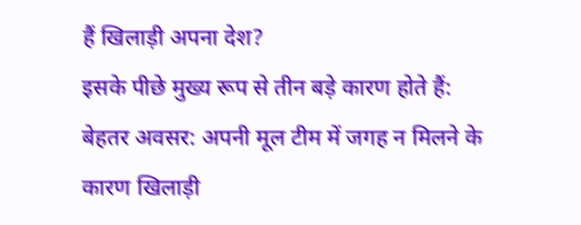हैं खिलाड़ी अपना देश?
इसके पीछे मुख्य रूप से तीन बड़े कारण होते हैं:
बेहतर अवसर: अपनी मूल टीम में जगह न मिलने के कारण खिलाड़ी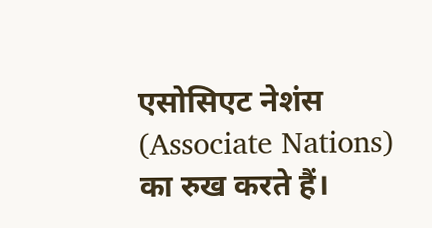एसोसिएट नेशंस (Associate Nations) का रुख करते हैं।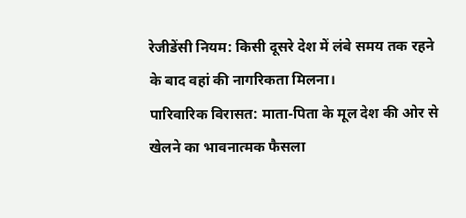रेजीडेंसी नियम: किसी दूसरे देश में लंबे समय तक रहने के बाद वहां की नागरिकता मिलना।
पारिवारिक विरासत: माता-पिता के मूल देश की ओर से खेलने का भावनात्मक फैसला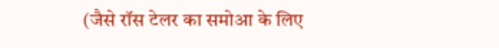(जैसे रॉस टेलर का समोआ के लिए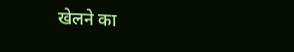खेलने का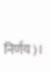निर्णय)।